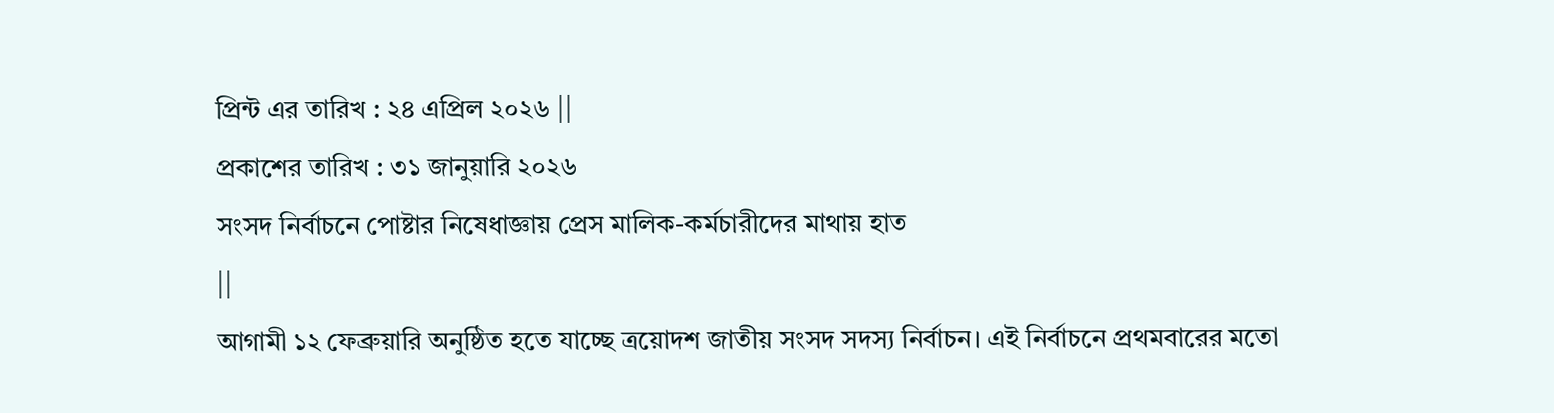প্রিন্ট এর তারিখ : ২৪ এপ্রিল ২০২৬ ||
প্রকাশের তারিখ : ৩১ জানুয়ারি ২০২৬
সংসদ নির্বাচনে পোষ্টার নিষেধাজ্ঞায় প্রেস মালিক-কর্মচারীদের মাথায় হাত
||
আগামী ১২ ফেব্রুয়ারি অনুষ্ঠিত হতে যাচ্ছে ত্রয়োদশ জাতীয় সংসদ সদস্য নির্বাচন। এই নির্বাচনে প্রথমবারের মতো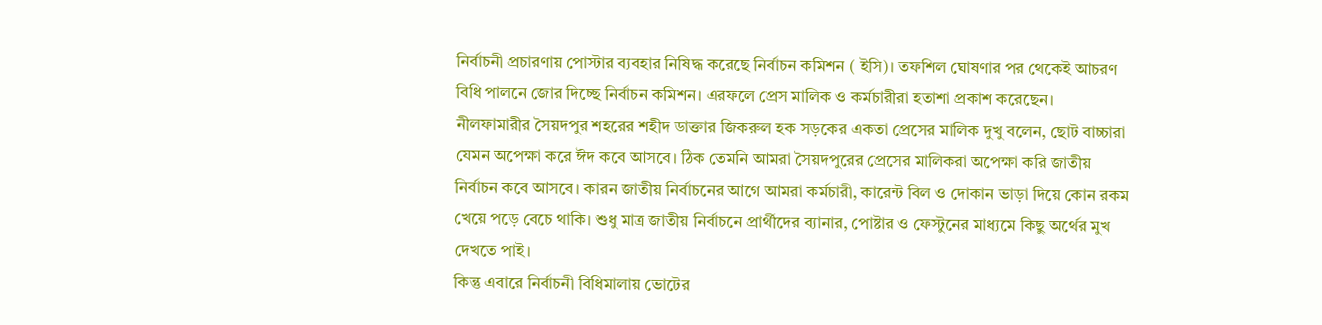নির্বাচনী প্রচারণায় পোস্টার ব্যবহার নিষিদ্ধ করেছে নির্বাচন কমিশন ( ইসি)। তফশিল ঘোষণার পর থেকেই আচরণ বিধি পালনে জোর দিচ্ছে নির্বাচন কমিশন। এরফলে প্রেস মালিক ও কর্মচারীরা হতাশা প্রকাশ করেছেন।
নীলফামারীর সৈয়দপুর শহরের শহীদ ডাক্তার জিকরুল হক সড়কের একতা প্রেসের মালিক দুখু বলেন, ছোট বাচ্চারা যেমন অপেক্ষা করে ঈদ কবে আসবে। ঠিক তেমনি আমরা সৈয়দপুরের প্রেসের মালিকরা অপেক্ষা করি জাতীয় নির্বাচন কবে আসবে। কারন জাতীয় নির্বাচনের আগে আমরা কর্মচারী, কারেন্ট বিল ও দোকান ভাড়া দিয়ে কোন রকম খেয়ে পড়ে বেচে থাকি। শুধু মাত্র জাতীয় নির্বাচনে প্রার্থীদের ব্যানার, পোষ্টার ও ফেস্টুনের মাধ্যমে কিছু অর্থের মুখ দেখতে পাই।
কিন্তু এবারে নির্বাচনী বিধিমালায় ভোটের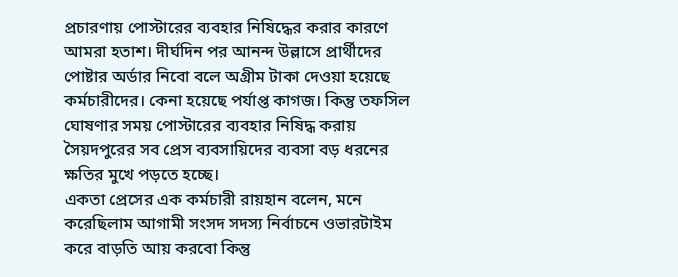প্রচারণায় পোস্টারের ব্যবহার নিষিদ্ধের করার কারণে আমরা হতাশ। দীর্ঘদিন পর আনন্দ উল্লাসে প্রার্থীদের পোষ্টার অর্ডার নিবো বলে অগ্রীম টাকা দেওয়া হয়েছে কর্মচারীদের। কেনা হয়েছে পর্যাপ্ত কাগজ। কিন্তু তফসিল ঘোষণার সময় পোস্টারের ব্যবহার নিষিদ্ধ করায় সৈয়দপুরের সব প্রেস ব্যবসায়িদের ব্যবসা বড় ধরনের ক্ষতির মুখে পড়তে হচ্ছে।
একতা প্রেসের এক কর্মচারী রায়হান বলেন, মনে করেছিলাম আগামী সংসদ সদস্য নির্বাচনে ওভারটাইম করে বাড়তি আয় করবো কিন্তু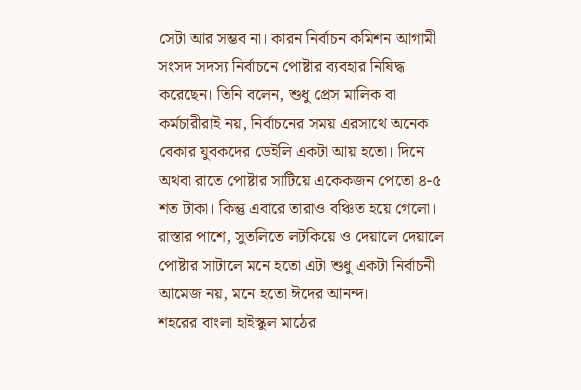সেটা আর সম্ভব না। কারন নির্বাচন কমিশন আগামী সংসদ সদস্য নির্বাচনে পোষ্টার ব্যবহার নিষিদ্ধ করেছেন। তিনি বলেন, শুধু প্রেস মালিক বা কর্মচারীরাই নয়, নির্বাচনের সময় এরসাথে অনেক বেকার যুবকদের ডেইলি একটা আয় হতো। দিনে অথবা রাতে পোষ্টার সাটিয়ে একেকজন পেতো ৪-৫ শত টাকা। কিন্তু এবারে তারাও বঞ্চিত হয়ে গেলো। রাস্তার পাশে, সুতলিতে লটকিয়ে ও দেয়ালে দেয়ালে পোষ্টার সাটালে মনে হতো এটা শুধু একটা নির্বাচনী আমেজ নয়, মনে হতো ঈদের আনন্দ।
শহরের বাংলা হাইস্কুল মাঠের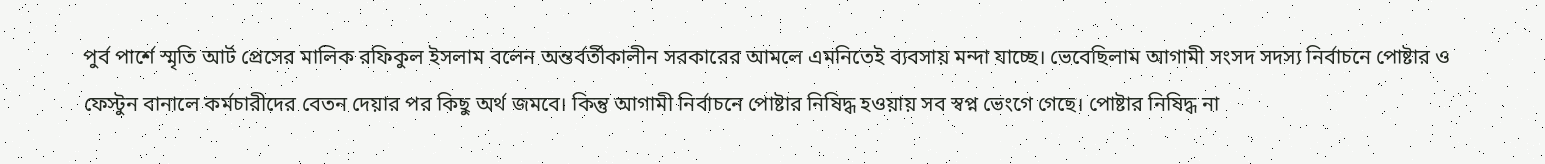পুর্ব পার্শে স্মৃতি আর্ট প্রেসের মালিক রফিকুল ইসলাম বলেন অন্তর্বর্তীকালীন সরকারের আমলে এমনিতেই ব্যবসায় মন্দা যাচ্ছে। ভেবেছিলাম আগামী সংসদ সদস্য নির্বাচনে পোষ্টার ও ফেস্টুন বানালে কর্মচারীদের বেতন দেয়ার পর কিছু অর্থ জমবে। কিন্তু আগামী নির্বাচনে পোষ্টার নিষিদ্ধ হওয়ায় সব স্বপ্ন ভেংগে গেছে। পোষ্টার নিষিদ্ধ না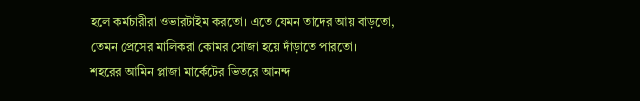হলে কর্মচারীরা ওভারটাইম করতো। এতে যেমন তাদের আয় বাড়তো, তেমন প্রেসের মালিকরা কোমর সোজা হয়ে দাঁড়াতে পারতো।
শহরের আমিন প্লাজা মার্কেটের ভিতরে আনন্দ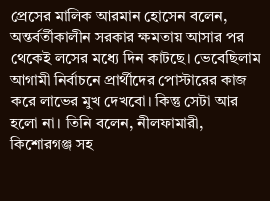প্রেসের মালিক আরমান হোসেন বলেন, অন্তর্বর্তীকালীন সরকার ক্ষমতায় আসার পর থেকেই লসের মধ্যে দিন কাটছে। ভেবেছিলাম আগামী নির্বাচনে প্রার্থীদের পোস্টারের কাজ করে লাভের মুখ দেখবো। কিন্তু সেটা আর হলো না। তিনি বলেন, নীলফামারী, কিশোরগঞ্জ সহ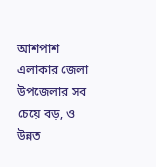আশপাশ এলাকার জেলা উপজেলার সব চেয়ে বড়, ও উন্নত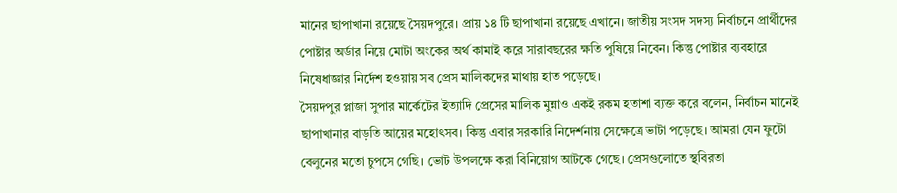মানের ছাপাখানা রয়েছে সৈয়দপুরে। প্রায় ১৪ টি ছাপাখানা রয়েছে এখানে। জাতীয় সংসদ সদস্য নির্বাচনে প্রার্থীদের পোষ্টার অর্ডার নিয়ে মোটা অংকের অর্থ কামাই করে সারাবছরের ক্ষতি পুষিয়ে নিবেন। কিন্তু পোষ্টার ব্যবহারে নিষেধাজ্ঞার নির্দেশ হওয়ায় সব প্রেস মালিকদের মাথায় হাত পড়েছে।
সৈয়দপুর প্লাজা সুপার মার্কেটের ইত্যাদি প্রেসের মালিক মুন্নাও একই রকম হতাশা ব্যক্ত করে বলেন, নির্বাচন মানেই ছাপাখানার বাড়তি আয়ের মহোৎসব। কিন্তু এবার সরকারি নিদের্শনায় সেক্ষেত্রে ভাটা পড়েছে। আমরা যেন ফুটো বেলুনের মতো চুপসে গেছি। ভোট উপলক্ষে করা বিনিয়োগ আটকে গেছে। প্রেসগুলোতে স্থবিরতা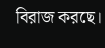বিরাজ করছে।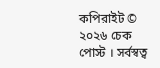কপিরাইট © ২০২৬ চেক পোস্ট । সর্বস্বত্ব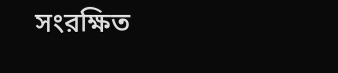সংরক্ষিত